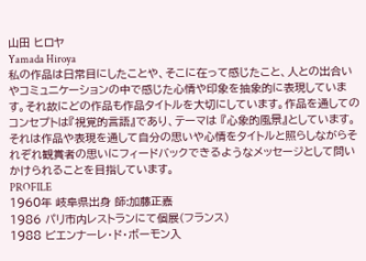山田 ヒロヤ
Yamada Hiroya
私の作品は日常目にしたことや、そこに在って感じたこと、人との出合いやコミュニケーションの中で感じた心情や印象を抽象的に表現しています。それ故にどの作品も作品タイトルを大切にしています。作品を通してのコンセプトは『視覚的言語』であり、テーマは 『心象的風景』としています。
それは作品や表現を通して自分の思いや心情をタイトルと照らしながらそれぞれ観賞者の思いにフィードバックできるようなメッセージとして問いかけられることを目指しています。
PROFILE
1960年 岐阜県出身 師:加藤正嘉
1986 パリ市内レストランにて個展(フランス)
1988 ビエンナーレ・ド・ボーモン入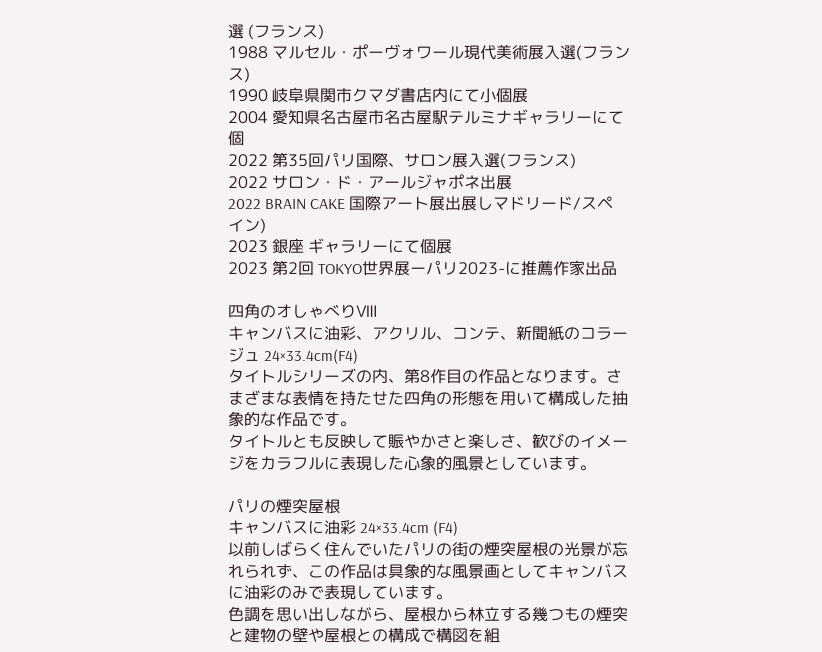選 (フランス)
1988 マルセル・ポーヴォワール現代美術展入選(フランス)
1990 岐阜県関市クマダ書店内にて小個展
2004 愛知県名古屋市名古屋駅テルミナギャラリーにて個
2022 第35回パリ国際、サロン展入選(フランス)
2022 サロン・ド・アールジャポネ出展
2022 BRAIN CAKE 国際アート展出展しマドリード/スペイン)
2023 銀座 ギャラリーにて個展
2023 第2回 TOKYO世界展ーパリ2023-に推薦作家出品

四角のオしゃべりⅧ
キャンバスに油彩、アクリル、コンテ、新聞紙のコラージュ 24×33.4cm(F4)
タイトルシリーズの内、第8作目の作品となります。さまざまな表情を持たせた四角の形態を用いて構成した抽象的な作品です。
タイトルとも反映して賑やかさと楽しさ、歓びのイメージをカラフルに表現した心象的風景としています。

パリの煙突屋根
キャンバスに油彩 24×33.4cm (F4)
以前しばらく住んでいたパリの街の煙突屋根の光景が忘れられず、この作品は具象的な風景画としてキャンバスに油彩のみで表現しています。
色調を思い出しながら、屋根から林立する幾つもの煙突と建物の壁や屋根との構成で構図を組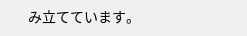み立てています。